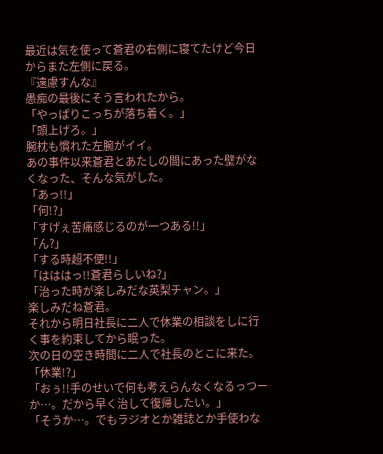最近は気を使って蒼君の右側に寝てたけど今日からまた左側に戻る。
『遠慮すんな』
愚痴の最後にそう言われたから。
「やっぱりこっちが落ち着く。」
「頭上げろ。」
腕枕も慣れた左腕がイイ。
あの事件以来蒼君とあたしの間にあった壁がなくなった、そんな気がした。
「あっ!!」
「何!?」
「すげぇ苦痛感じるのが一つある!!」
「ん?」
「する時超不便!!」
「はははっ!!蒼君らしいね?」
「治った時が楽しみだな英梨チャン。」
楽しみだね蒼君。
それから明日社長に二人で休業の相談をしに行く事を約束してから眠った。
次の日の空き時間に二人で社長のとこに来た。
「休業!?」
「おぅ!!手のせいで何も考えらんなくなるっつーか…。だから早く治して復帰したい。」
「そうか…。でもラジオとか雑誌とか手使わな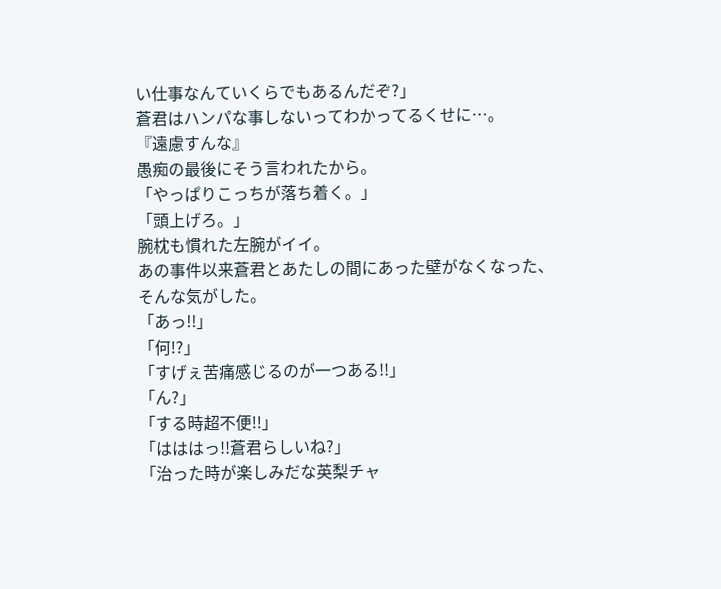い仕事なんていくらでもあるんだぞ?」
蒼君はハンパな事しないってわかってるくせに…。
『遠慮すんな』
愚痴の最後にそう言われたから。
「やっぱりこっちが落ち着く。」
「頭上げろ。」
腕枕も慣れた左腕がイイ。
あの事件以来蒼君とあたしの間にあった壁がなくなった、そんな気がした。
「あっ!!」
「何!?」
「すげぇ苦痛感じるのが一つある!!」
「ん?」
「する時超不便!!」
「はははっ!!蒼君らしいね?」
「治った時が楽しみだな英梨チャ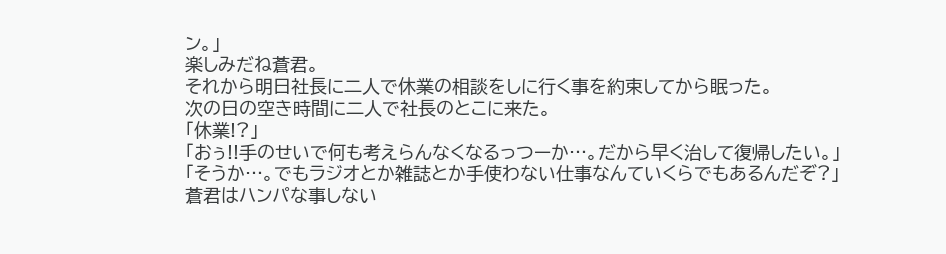ン。」
楽しみだね蒼君。
それから明日社長に二人で休業の相談をしに行く事を約束してから眠った。
次の日の空き時間に二人で社長のとこに来た。
「休業!?」
「おぅ!!手のせいで何も考えらんなくなるっつーか…。だから早く治して復帰したい。」
「そうか…。でもラジオとか雑誌とか手使わない仕事なんていくらでもあるんだぞ?」
蒼君はハンパな事しない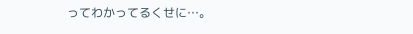ってわかってるくせに…。